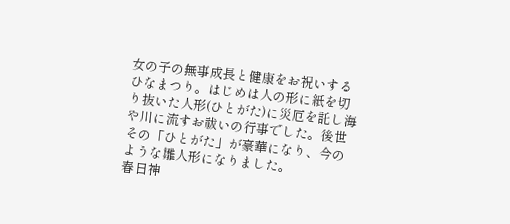女の子の無事成長と健康をお祝いするひなまつり。はじめは人の形に紙を切り抜いた人形(ひとがた)に災厄を託し海や川に流すお祓いの行事でした。後世その「ひとがた」が豪華になり、今のような雛人形になりました。
春日神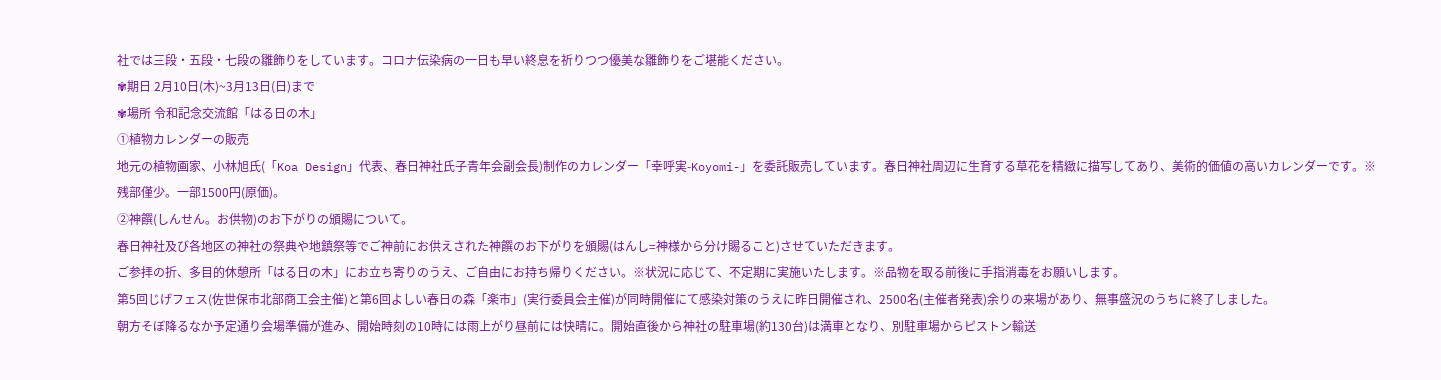社では三段・五段・七段の雛飾りをしています。コロナ伝染病の一日も早い終息を祈りつつ優美な雛飾りをご堪能ください。
✾期日 2月10日(木)~3月13日(日)まで
✾場所 令和記念交流館「はる日の木」
➀植物カレンダーの販売
地元の植物画家、小林旭氏(「Koa Design」代表、春日神社氏子青年会副会長)制作のカレンダー「幸呼実-Koyomi-」を委託販売しています。春日神社周辺に生育する草花を精緻に描写してあり、美術的価値の高いカレンダーです。※残部僅少。一部1500円(原価)。
➁神饌(しんせん。お供物)のお下がりの頒賜について。
春日神社及び各地区の神社の祭典や地鎮祭等でご神前にお供えされた神饌のお下がりを頒賜(はんし=神様から分け賜ること)させていただきます。
ご参拝の折、多目的休憩所「はる日の木」にお立ち寄りのうえ、ご自由にお持ち帰りください。※状況に応じて、不定期に実施いたします。※品物を取る前後に手指消毒をお願いします。
第5回じげフェス(佐世保市北部商工会主催)と第6回よしい春日の森「楽市」(実行委員会主催)が同時開催にて感染対策のうえに昨日開催され、2500名(主催者発表)余りの来場があり、無事盛況のうちに終了しました。
朝方そぼ降るなか予定通り会場準備が進み、開始時刻の10時には雨上がり昼前には快晴に。開始直後から神社の駐車場(約130台)は満車となり、別駐車場からピストン輸送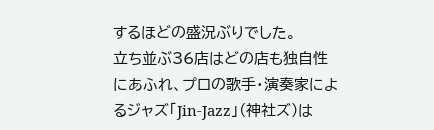するほどの盛況ぶりでした。
立ち並ぶ36店はどの店も独自性にあふれ、プロの歌手・演奏家によるジャズ「Jin-Jazz」(神社ズ)は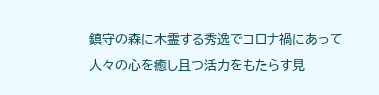鎮守の森に木霊する秀逸でコロナ禍にあって人々の心を癒し且つ活力をもたらす見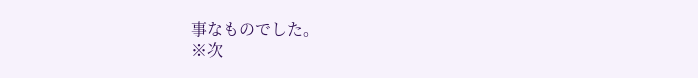事なものでした。
※次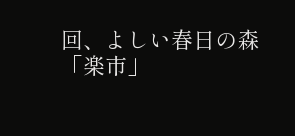回、よしい春日の森「楽市」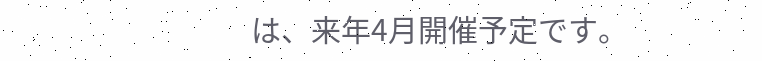は、来年4月開催予定です。